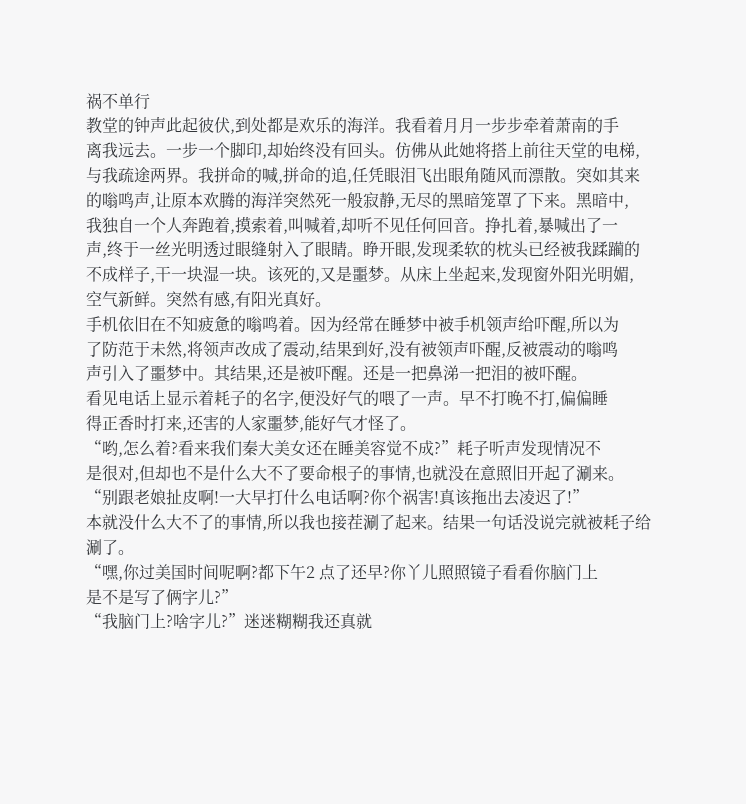祸不单行
教堂的钟声此起彼伏,到处都是欢乐的海洋。我看着月月一步步牵着萧南的手
离我远去。一步一个脚印,却始终没有回头。仿佛从此她将搭上前往天堂的电梯,
与我疏途两界。我拼命的喊,拼命的追,任凭眼泪飞出眼角随风而漂散。突如其来
的嗡鸣声,让原本欢腾的海洋突然死一般寂静,无尽的黑暗笼罩了下来。黑暗中,
我独自一个人奔跑着,摸索着,叫喊着,却听不见任何回音。挣扎着,暴喊出了一
声,终于一丝光明透过眼缝射入了眼睛。睁开眼,发现柔软的枕头已经被我蹂躏的
不成样子,干一块湿一块。该死的,又是噩梦。从床上坐起来,发现窗外阳光明媚,
空气新鲜。突然有感,有阳光真好。
手机依旧在不知疲惫的嗡鸣着。因为经常在睡梦中被手机领声给吓醒,所以为
了防范于未然,将领声改成了震动,结果到好,没有被领声吓醒,反被震动的嗡鸣
声引入了噩梦中。其结果,还是被吓醒。还是一把鼻涕一把泪的被吓醒。
看见电话上显示着耗子的名字,便没好气的喂了一声。早不打晚不打,偏偏睡
得正香时打来,还害的人家噩梦,能好气才怪了。
“哟,怎么着?看来我们秦大美女还在睡美容觉不成?”耗子听声发现情况不
是很对,但却也不是什么大不了要命根子的事情,也就没在意照旧开起了涮来。
“别跟老娘扯皮啊!一大早打什么电话啊?你个祸害!真该拖出去凌迟了!”
本就没什么大不了的事情,所以我也接茬涮了起来。结果一句话没说完就被耗子给
涮了。
“嘿,你过美国时间呢啊?都下午2 点了还早?你丫儿照照镜子看看你脑门上
是不是写了俩字儿?”
“我脑门上?啥字儿?”迷迷糊糊我还真就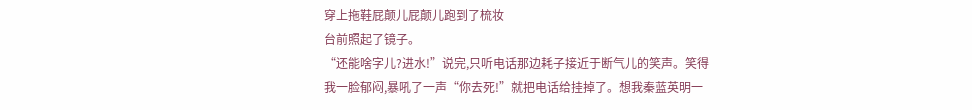穿上拖鞋屁颠儿屁颠儿跑到了梳妆
台前照起了镜子。
“还能啥字儿?进水!”说完,只听电话那边耗子接近于断气儿的笑声。笑得
我一脸郁闷,暴吼了一声“你去死!”就把电话给挂掉了。想我秦蓝英明一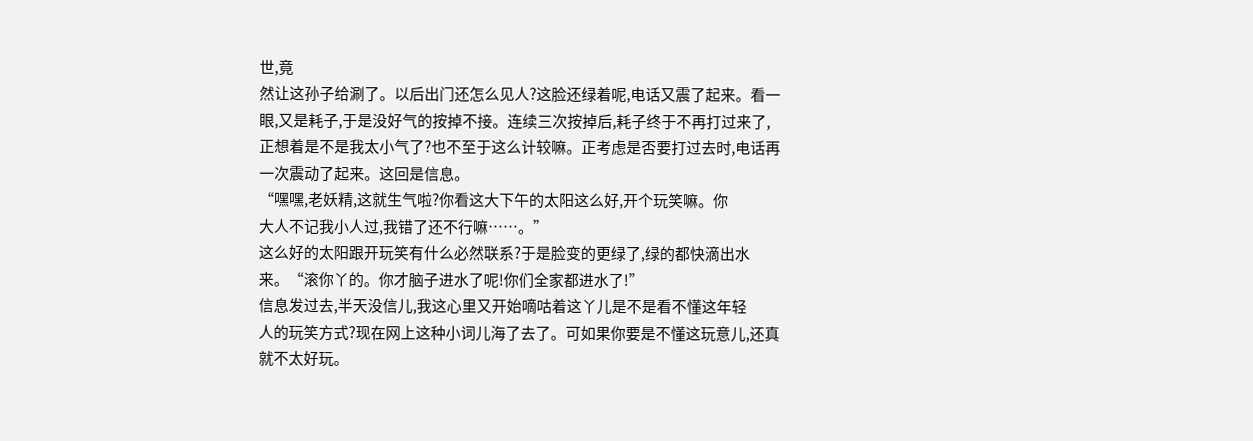世,竟
然让这孙子给涮了。以后出门还怎么见人?这脸还绿着呢,电话又震了起来。看一
眼,又是耗子,于是没好气的按掉不接。连续三次按掉后,耗子终于不再打过来了,
正想着是不是我太小气了?也不至于这么计较嘛。正考虑是否要打过去时,电话再
一次震动了起来。这回是信息。
“嘿嘿,老妖精,这就生气啦?你看这大下午的太阳这么好,开个玩笑嘛。你
大人不记我小人过,我错了还不行嘛……。”
这么好的太阳跟开玩笑有什么必然联系?于是脸变的更绿了,绿的都快滴出水
来。“滚你丫的。你才脑子进水了呢!你们全家都进水了!”
信息发过去,半天没信儿,我这心里又开始嘀咕着这丫儿是不是看不懂这年轻
人的玩笑方式?现在网上这种小词儿海了去了。可如果你要是不懂这玩意儿,还真
就不太好玩。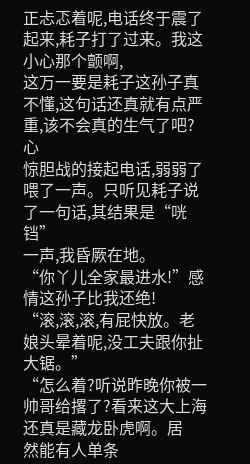正忐忑着呢,电话终于震了起来,耗子打了过来。我这小心那个颤啊,
这万一要是耗子这孙子真不懂,这句话还真就有点严重,该不会真的生气了吧?心
惊胆战的接起电话,弱弱了喂了一声。只听见耗子说了一句话,其结果是“咣铛”
一声,我昏厥在地。
“你丫儿全家最进水!”感情这孙子比我还绝!
“滚,滚,滚,有屁快放。老娘头晕着呢,没工夫跟你扯大锯。”
“怎么着?听说昨晚你被一帅哥给撂了?看来这大上海还真是藏龙卧虎啊。居
然能有人单条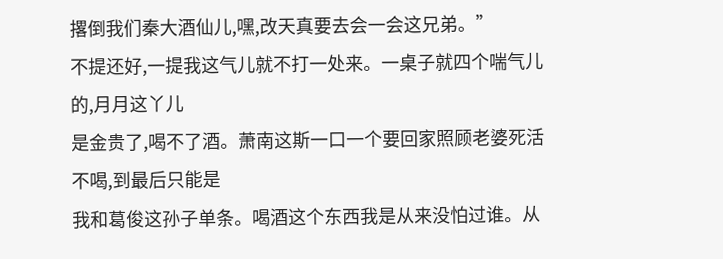撂倒我们秦大酒仙儿,嘿,改天真要去会一会这兄弟。”
不提还好,一提我这气儿就不打一处来。一桌子就四个喘气儿的,月月这丫儿
是金贵了,喝不了酒。萧南这斯一口一个要回家照顾老婆死活不喝,到最后只能是
我和葛俊这孙子单条。喝酒这个东西我是从来没怕过谁。从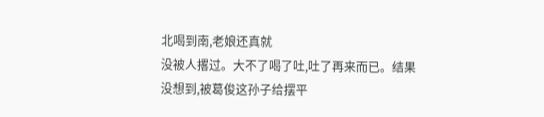北喝到南,老娘还真就
没被人撂过。大不了喝了吐,吐了再来而已。结果没想到,被葛俊这孙子给摆平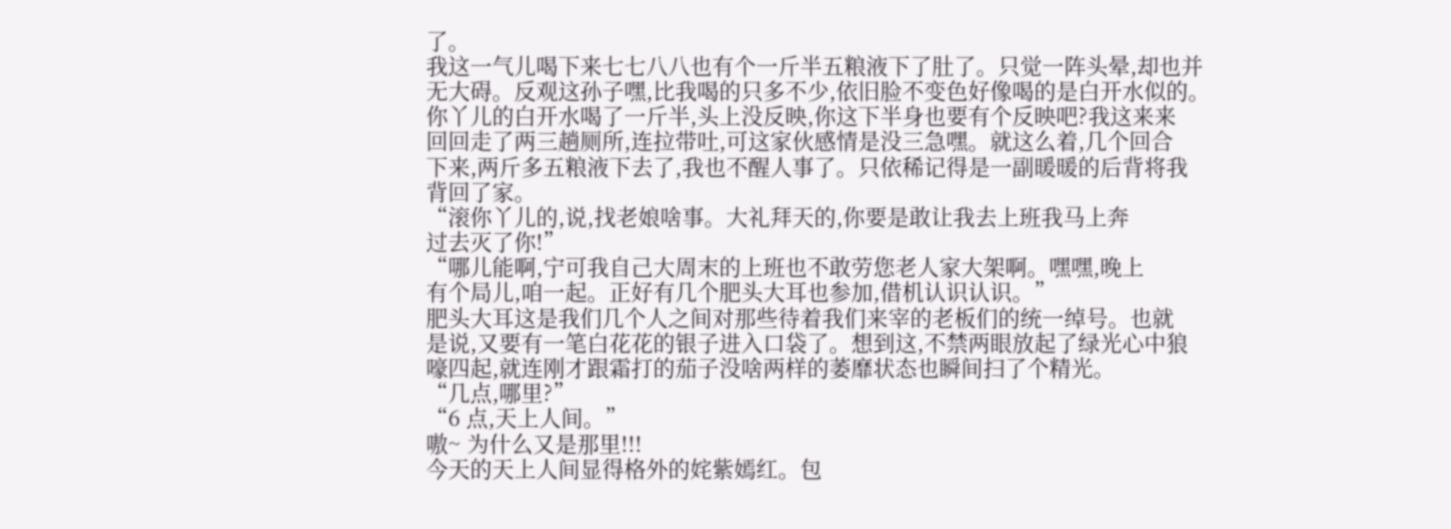了。
我这一气儿喝下来七七八八也有个一斤半五粮液下了肚了。只觉一阵头晕,却也并
无大碍。反观这孙子嘿,比我喝的只多不少,依旧脸不变色好像喝的是白开水似的。
你丫儿的白开水喝了一斤半,头上没反映,你这下半身也要有个反映吧?我这来来
回回走了两三趟厕所,连拉带吐,可这家伙感情是没三急嘿。就这么着,几个回合
下来,两斤多五粮液下去了,我也不醒人事了。只依稀记得是一副暖暖的后背将我
背回了家。
“滚你丫儿的,说,找老娘啥事。大礼拜天的,你要是敢让我去上班我马上奔
过去灭了你!”
“哪儿能啊,宁可我自己大周末的上班也不敢劳您老人家大架啊。嘿嘿,晚上
有个局儿,咱一起。正好有几个肥头大耳也参加,借机认识认识。”
肥头大耳这是我们几个人之间对那些待着我们来宰的老板们的统一绰号。也就
是说,又要有一笔白花花的银子进入口袋了。想到这,不禁两眼放起了绿光心中狼
嚎四起,就连刚才跟霜打的茄子没啥两样的萎靡状态也瞬间扫了个精光。
“几点,哪里?”
“6 点,天上人间。”
嗷~ 为什么又是那里!!!
今天的天上人间显得格外的姹紫嫣红。包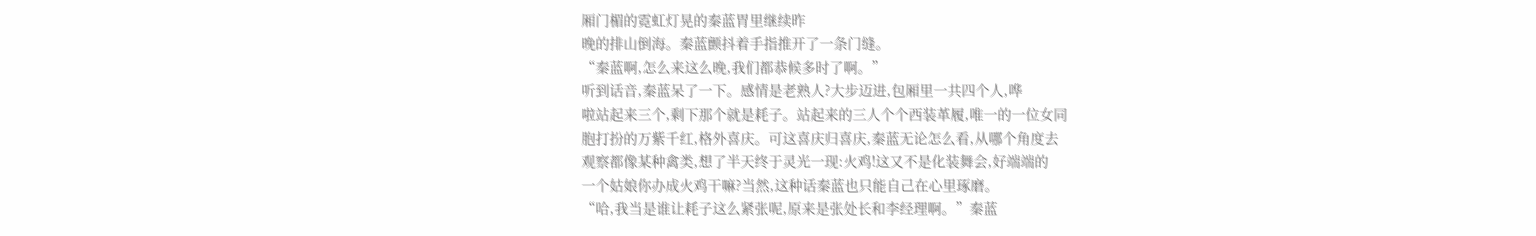厢门楣的霓虹灯晃的秦蓝胃里继续昨
晚的排山倒海。秦蓝颤抖着手指推开了一条门缝。
“秦蓝啊,怎么来这么晚,我们都恭候多时了啊。”
听到话音,秦蓝呆了一下。感情是老熟人?大步迈进,包厢里一共四个人,哗
啦站起来三个,剩下那个就是耗子。站起来的三人个个西装革履,唯一的一位女同
胞打扮的万紫千红,格外喜庆。可这喜庆归喜庆,秦蓝无论怎么看,从哪个角度去
观察都像某种禽类,想了半天终于灵光一现:火鸡!这又不是化装舞会,好端端的
一个姑娘你办成火鸡干嘛?当然,这种话秦蓝也只能自己在心里琢磨。
“哈,我当是谁让耗子这么紧张呢,原来是张处长和李经理啊。”秦蓝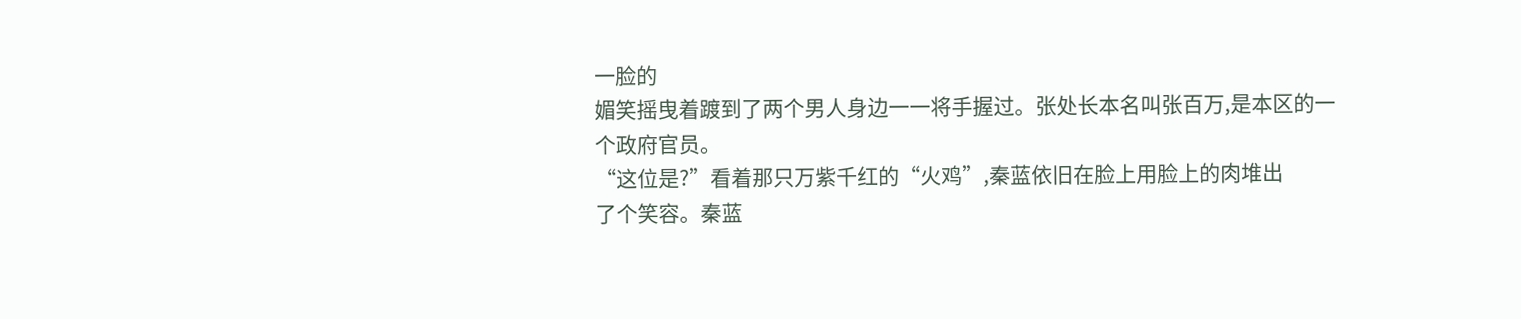一脸的
媚笑摇曳着踱到了两个男人身边一一将手握过。张处长本名叫张百万,是本区的一
个政府官员。
“这位是?”看着那只万紫千红的“火鸡”,秦蓝依旧在脸上用脸上的肉堆出
了个笑容。秦蓝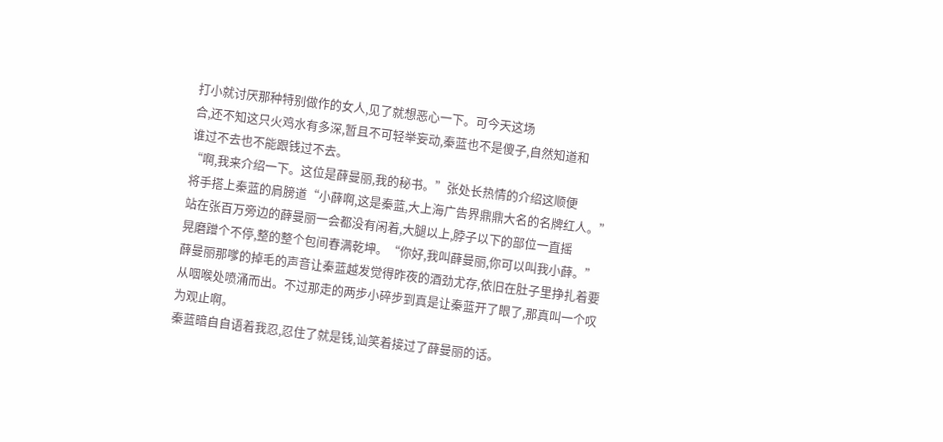打小就讨厌那种特别做作的女人,见了就想恶心一下。可今天这场
合,还不知这只火鸡水有多深,暂且不可轻举妄动,秦蓝也不是傻子,自然知道和
谁过不去也不能跟钱过不去。
“啊,我来介绍一下。这位是薛曼丽,我的秘书。”张处长热情的介绍这顺便
将手搭上秦蓝的肩膀道“小薛啊,这是秦蓝,大上海广告界鼎鼎大名的名牌红人。”
站在张百万旁边的薛曼丽一会都没有闲着,大腿以上,脖子以下的部位一直摇
晃磨蹭个不停,整的整个包间春满乾坤。“你好,我叫薛曼丽,你可以叫我小薛。”
薛曼丽那嗲的掉毛的声音让秦蓝越发觉得昨夜的酒劲尤存,依旧在肚子里挣扎着要
从咽喉处喷涌而出。不过那走的两步小碎步到真是让秦蓝开了眼了,那真叫一个叹
为观止啊。
秦蓝暗自自语着我忍,忍住了就是钱,讪笑着接过了薛曼丽的话。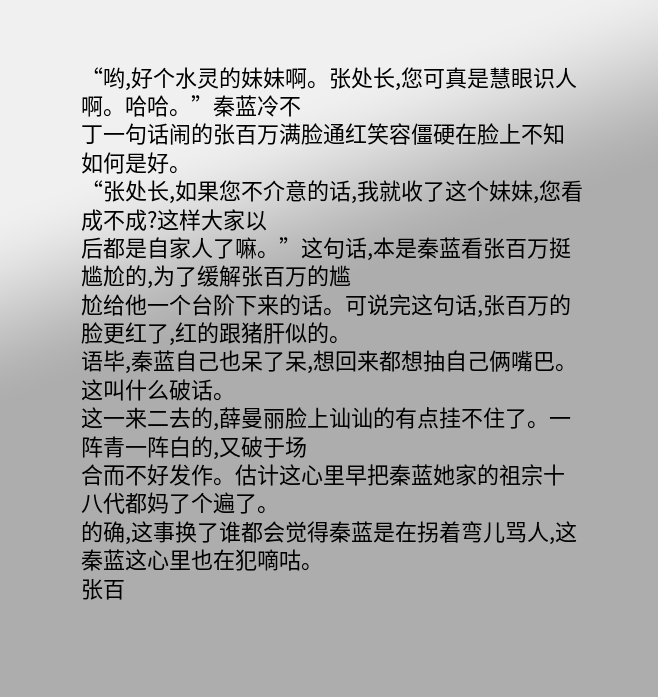“哟,好个水灵的妹妹啊。张处长,您可真是慧眼识人啊。哈哈。”秦蓝冷不
丁一句话闹的张百万满脸通红笑容僵硬在脸上不知如何是好。
“张处长,如果您不介意的话,我就收了这个妹妹,您看成不成?这样大家以
后都是自家人了嘛。”这句话,本是秦蓝看张百万挺尴尬的,为了缓解张百万的尴
尬给他一个台阶下来的话。可说完这句话,张百万的脸更红了,红的跟猪肝似的。
语毕,秦蓝自己也呆了呆,想回来都想抽自己俩嘴巴。这叫什么破话。
这一来二去的,薛曼丽脸上讪讪的有点挂不住了。一阵青一阵白的,又破于场
合而不好发作。估计这心里早把秦蓝她家的祖宗十八代都妈了个遍了。
的确,这事换了谁都会觉得秦蓝是在拐着弯儿骂人,这秦蓝这心里也在犯嘀咕。
张百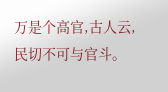万是个高官,古人云,民切不可与官斗。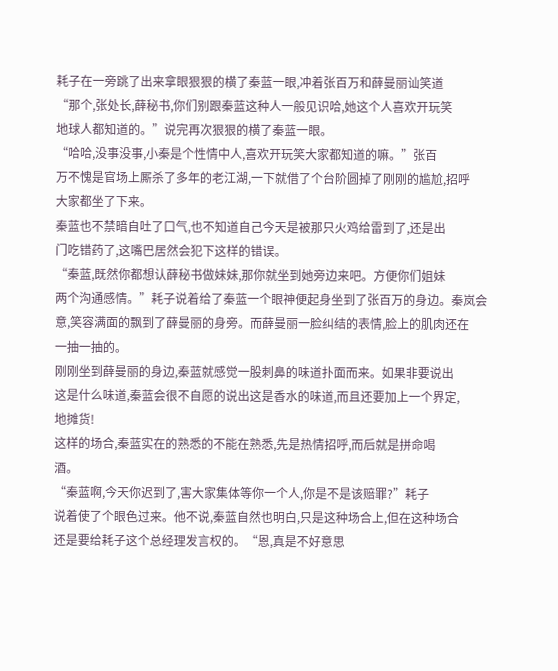耗子在一旁跳了出来拿眼狠狠的横了秦蓝一眼,冲着张百万和薛曼丽讪笑道
“那个,张处长,薛秘书,你们别跟秦蓝这种人一般见识哈,她这个人喜欢开玩笑
地球人都知道的。”说完再次狠狠的横了秦蓝一眼。
“哈哈,没事没事,小秦是个性情中人,喜欢开玩笑大家都知道的嘛。”张百
万不愧是官场上厮杀了多年的老江湖,一下就借了个台阶圆掉了刚刚的尴尬,招呼
大家都坐了下来。
秦蓝也不禁暗自吐了口气,也不知道自己今天是被那只火鸡给雷到了,还是出
门吃错药了,这嘴巴居然会犯下这样的错误。
“秦蓝,既然你都想认薛秘书做妹妹,那你就坐到她旁边来吧。方便你们姐妹
两个沟通感情。”耗子说着给了秦蓝一个眼神便起身坐到了张百万的身边。秦岚会
意,笑容满面的飘到了薛曼丽的身旁。而薛曼丽一脸纠结的表情,脸上的肌肉还在
一抽一抽的。
刚刚坐到薛曼丽的身边,秦蓝就感觉一股刺鼻的味道扑面而来。如果非要说出
这是什么味道,秦蓝会很不自愿的说出这是香水的味道,而且还要加上一个界定,
地摊货!
这样的场合,秦蓝实在的熟悉的不能在熟悉,先是热情招呼,而后就是拼命喝
酒。
“秦蓝啊,今天你迟到了,害大家集体等你一个人,你是不是该赔罪?”耗子
说着使了个眼色过来。他不说,秦蓝自然也明白,只是这种场合上,但在这种场合
还是要给耗子这个总经理发言权的。“恩,真是不好意思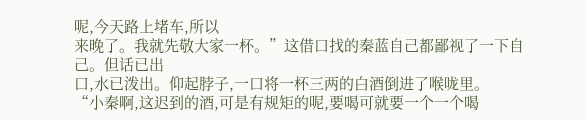呢,今天路上堵车,所以
来晚了。我就先敬大家一杯。”这借口找的秦蓝自己都鄙视了一下自己。但话已出
口,水已泼出。仰起脖子,一口将一杯三两的白酒倒进了喉咙里。
“小秦啊,这迟到的酒,可是有规矩的呢,要喝可就要一个一个喝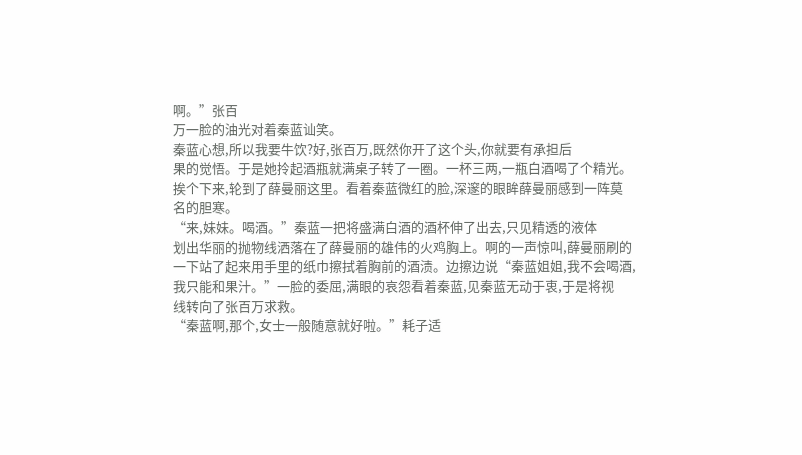啊。”张百
万一脸的油光对着秦蓝讪笑。
秦蓝心想,所以我要牛饮?好,张百万,既然你开了这个头,你就要有承担后
果的觉悟。于是她拎起酒瓶就满桌子转了一圈。一杯三两,一瓶白酒喝了个精光。
挨个下来,轮到了薛曼丽这里。看着秦蓝微红的脸,深邃的眼眸薛曼丽感到一阵莫
名的胆寒。
“来,妹妹。喝酒。”秦蓝一把将盛满白酒的酒杯伸了出去,只见精透的液体
划出华丽的抛物线洒落在了薛曼丽的雄伟的火鸡胸上。啊的一声惊叫,薛曼丽刷的
一下站了起来用手里的纸巾擦拭着胸前的酒渍。边擦边说“秦蓝姐姐,我不会喝酒,
我只能和果汁。”一脸的委屈,满眼的哀怨看着秦蓝,见秦蓝无动于衷,于是将视
线转向了张百万求救。
“秦蓝啊,那个,女士一般随意就好啦。”耗子适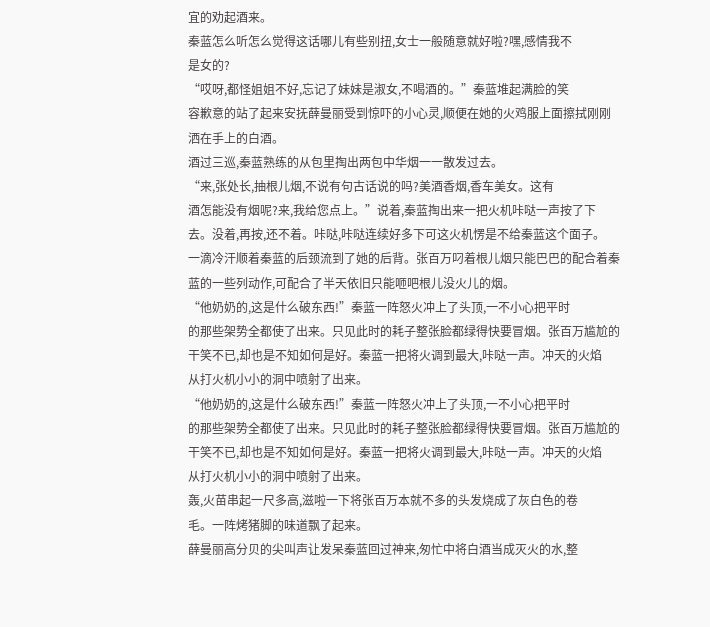宜的劝起酒来。
秦蓝怎么听怎么觉得这话哪儿有些别扭,女士一般随意就好啦?嘿,感情我不
是女的?
“哎呀,都怪姐姐不好,忘记了妹妹是淑女,不喝酒的。”秦蓝堆起满脸的笑
容歉意的站了起来安抚薛曼丽受到惊吓的小心灵,顺便在她的火鸡服上面擦拭刚刚
洒在手上的白酒。
酒过三巡,秦蓝熟练的从包里掏出两包中华烟一一散发过去。
“来,张处长,抽根儿烟,不说有句古话说的吗?美酒香烟,香车美女。这有
酒怎能没有烟呢?来,我给您点上。”说着,秦蓝掏出来一把火机咔哒一声按了下
去。没着,再按,还不着。咔哒,咔哒连续好多下可这火机愣是不给秦蓝这个面子。
一滴冷汗顺着秦蓝的后颈流到了她的后背。张百万叼着根儿烟只能巴巴的配合着秦
蓝的一些列动作,可配合了半天依旧只能咂吧根儿没火儿的烟。
“他奶奶的,这是什么破东西!”秦蓝一阵怒火冲上了头顶,一不小心把平时
的那些架势全都使了出来。只见此时的耗子整张脸都绿得快要冒烟。张百万尴尬的
干笑不已,却也是不知如何是好。秦蓝一把将火调到最大,咔哒一声。冲天的火焰
从打火机小小的洞中喷射了出来。
“他奶奶的,这是什么破东西!”秦蓝一阵怒火冲上了头顶,一不小心把平时
的那些架势全都使了出来。只见此时的耗子整张脸都绿得快要冒烟。张百万尴尬的
干笑不已,却也是不知如何是好。秦蓝一把将火调到最大,咔哒一声。冲天的火焰
从打火机小小的洞中喷射了出来。
轰,火苗串起一尺多高,滋啦一下将张百万本就不多的头发烧成了灰白色的卷
毛。一阵烤猪脚的味道飘了起来。
薛曼丽高分贝的尖叫声让发呆秦蓝回过神来,匆忙中将白酒当成灭火的水,整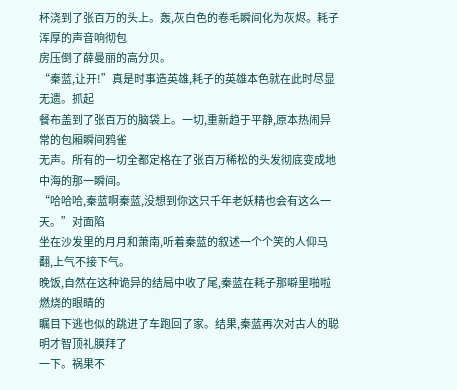杯浇到了张百万的头上。轰,灰白色的卷毛瞬间化为灰烬。耗子浑厚的声音响彻包
房压倒了薛曼丽的高分贝。
“秦蓝,让开!”真是时事造英雄,耗子的英雄本色就在此时尽显无遗。抓起
餐布盖到了张百万的脑袋上。一切,重新趋于平静,原本热闹异常的包厢瞬间鸦雀
无声。所有的一切全都定格在了张百万稀松的头发彻底变成地中海的那一瞬间。
“哈哈哈,秦蓝啊秦蓝,没想到你这只千年老妖精也会有这么一天。”对面陷
坐在沙发里的月月和萧南,听着秦蓝的叙述一个个笑的人仰马翻,上气不接下气。
晚饭,自然在这种诡异的结局中收了尾,秦蓝在耗子那噼里啪啦燃烧的眼睛的
瞩目下逃也似的跳进了车跑回了家。结果,秦蓝再次对古人的聪明才智顶礼膜拜了
一下。祸果不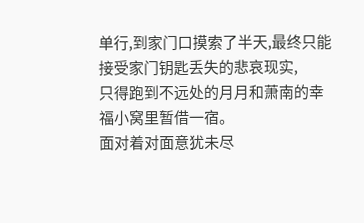单行,到家门口摸索了半天,最终只能接受家门钥匙丢失的悲哀现实,
只得跑到不远处的月月和萧南的幸福小窝里暂借一宿。
面对着对面意犹未尽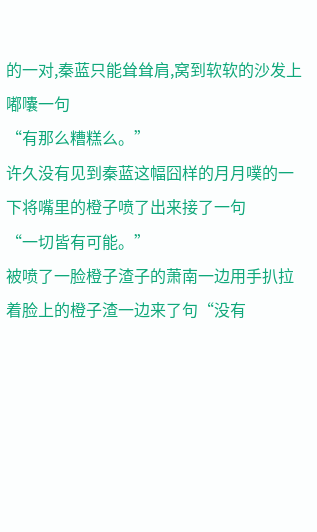的一对,秦蓝只能耸耸肩,窝到软软的沙发上嘟囔一句
“有那么糟糕么。”
许久没有见到秦蓝这幅囧样的月月噗的一下将嘴里的橙子喷了出来接了一句
“一切皆有可能。”
被喷了一脸橙子渣子的萧南一边用手扒拉着脸上的橙子渣一边来了句“没有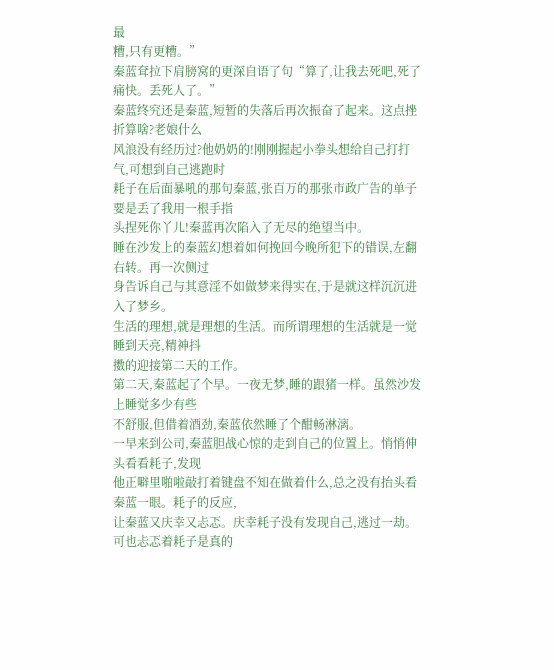最
糟,只有更糟。”
秦蓝耷拉下肩膀窝的更深自语了句“算了,让我去死吧,死了痛快。丢死人了。”
秦蓝终究还是秦蓝,短暂的失落后再次振奋了起来。这点挫折算啥?老娘什么
风浪没有经历过?他奶奶的!刚刚握起小拳头想给自己打打气,可想到自己逃跑时
耗子在后面暴吼的那句秦蓝,张百万的那张市政广告的单子要是丢了我用一根手指
头捏死你丫儿!秦蓝再次陷入了无尽的绝望当中。
睡在沙发上的秦蓝幻想着如何挽回今晚所犯下的错误,左翻右转。再一次侧过
身告诉自己与其意淫不如做梦来得实在,于是就这样沉沉进入了梦乡。
生活的理想,就是理想的生活。而所谓理想的生活就是一觉睡到天亮,精神抖
擞的迎接第二天的工作。
第二天,秦蓝起了个早。一夜无梦,睡的跟猪一样。虽然沙发上睡觉多少有些
不舒服,但借着酒劲,秦蓝依然睡了个酣畅淋漓。
一早来到公司,秦蓝胆战心惊的走到自己的位置上。悄悄伸头看看耗子,发现
他正噼里啪啦敲打着键盘不知在做着什么,总之没有抬头看秦蓝一眼。耗子的反应,
让秦蓝又庆幸又忐忑。庆幸耗子没有发现自己,逃过一劫。可也忐忑着耗子是真的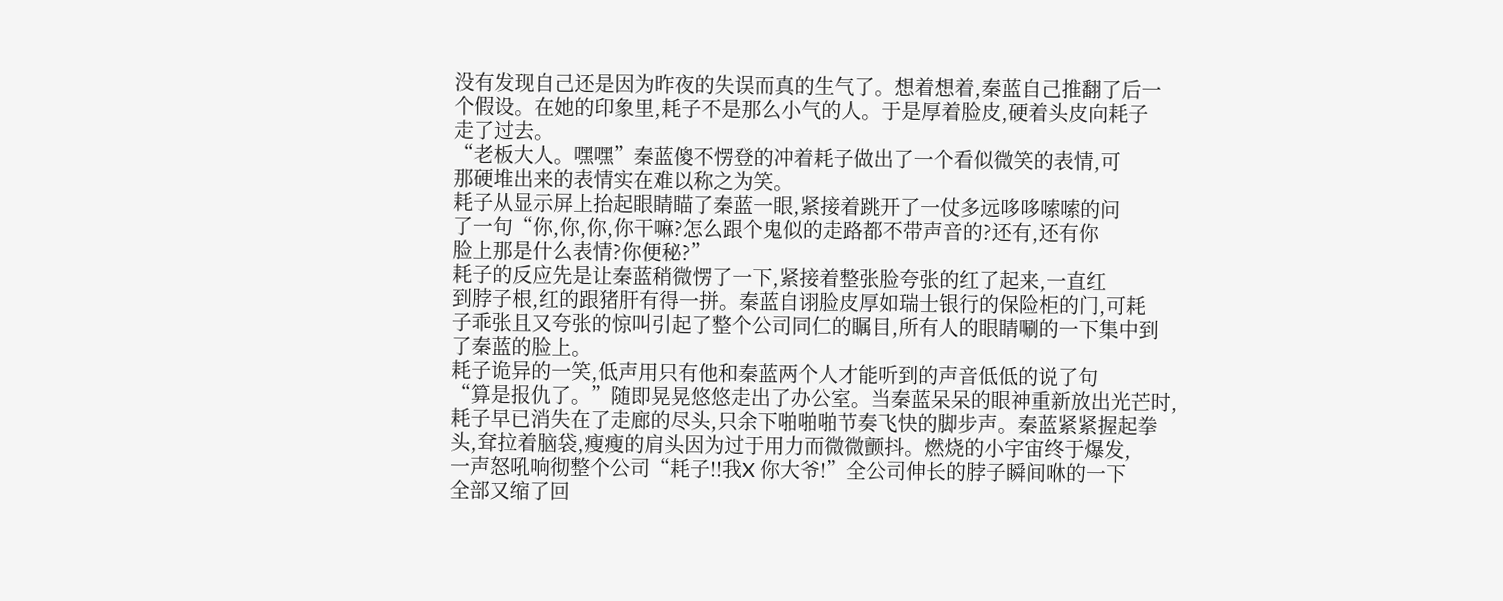没有发现自己还是因为昨夜的失误而真的生气了。想着想着,秦蓝自己推翻了后一
个假设。在她的印象里,耗子不是那么小气的人。于是厚着脸皮,硬着头皮向耗子
走了过去。
“老板大人。嘿嘿”秦蓝傻不愣登的冲着耗子做出了一个看似微笑的表情,可
那硬堆出来的表情实在难以称之为笑。
耗子从显示屏上抬起眼睛瞄了秦蓝一眼,紧接着跳开了一仗多远哆哆嗦嗦的问
了一句“你,你,你,你干嘛?怎么跟个鬼似的走路都不带声音的?还有,还有你
脸上那是什么表情?你便秘?”
耗子的反应先是让秦蓝稍微愣了一下,紧接着整张脸夸张的红了起来,一直红
到脖子根,红的跟猪肝有得一拼。秦蓝自诩脸皮厚如瑞士银行的保险柜的门,可耗
子乖张且又夸张的惊叫引起了整个公司同仁的瞩目,所有人的眼睛唰的一下集中到
了秦蓝的脸上。
耗子诡异的一笑,低声用只有他和秦蓝两个人才能听到的声音低低的说了句
“算是报仇了。”随即晃晃悠悠走出了办公室。当秦蓝呆呆的眼神重新放出光芒时,
耗子早已消失在了走廊的尽头,只余下啪啪啪节奏飞快的脚步声。秦蓝紧紧握起拳
头,耷拉着脑袋,瘦瘦的肩头因为过于用力而微微颤抖。燃烧的小宇宙终于爆发,
一声怒吼响彻整个公司“耗子!!我X 你大爷!”全公司伸长的脖子瞬间咻的一下
全部又缩了回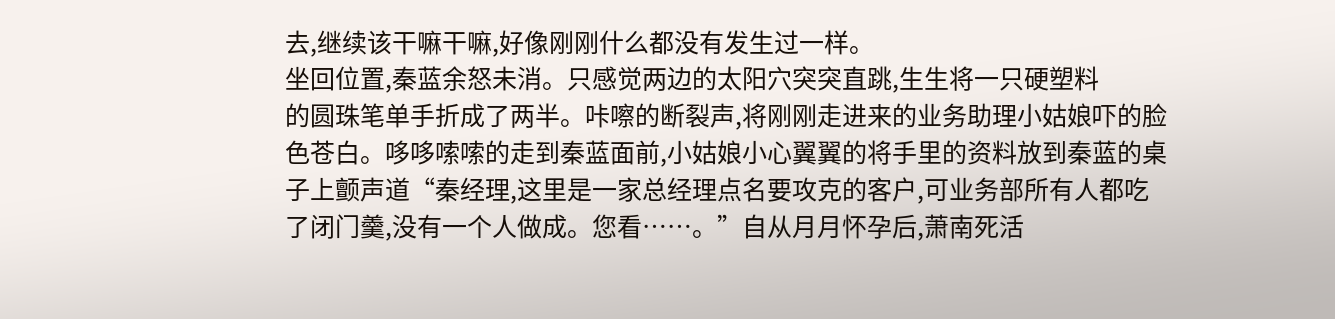去,继续该干嘛干嘛,好像刚刚什么都没有发生过一样。
坐回位置,秦蓝余怒未消。只感觉两边的太阳穴突突直跳,生生将一只硬塑料
的圆珠笔单手折成了两半。咔嚓的断裂声,将刚刚走进来的业务助理小姑娘吓的脸
色苍白。哆哆嗦嗦的走到秦蓝面前,小姑娘小心翼翼的将手里的资料放到秦蓝的桌
子上颤声道“秦经理,这里是一家总经理点名要攻克的客户,可业务部所有人都吃
了闭门羹,没有一个人做成。您看……。”自从月月怀孕后,萧南死活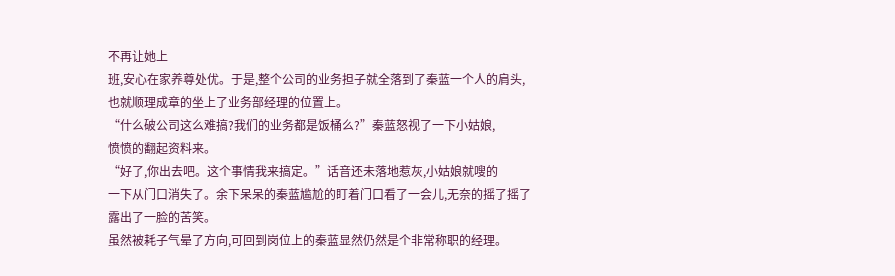不再让她上
班,安心在家养尊处优。于是,整个公司的业务担子就全落到了秦蓝一个人的肩头,
也就顺理成章的坐上了业务部经理的位置上。
“什么破公司这么难搞?我们的业务都是饭桶么?”秦蓝怒视了一下小姑娘,
愤愤的翻起资料来。
“好了,你出去吧。这个事情我来搞定。”话音还未落地惹灰,小姑娘就嗖的
一下从门口消失了。余下呆呆的秦蓝尴尬的盯着门口看了一会儿,无奈的摇了摇了
露出了一脸的苦笑。
虽然被耗子气晕了方向,可回到岗位上的秦蓝显然仍然是个非常称职的经理。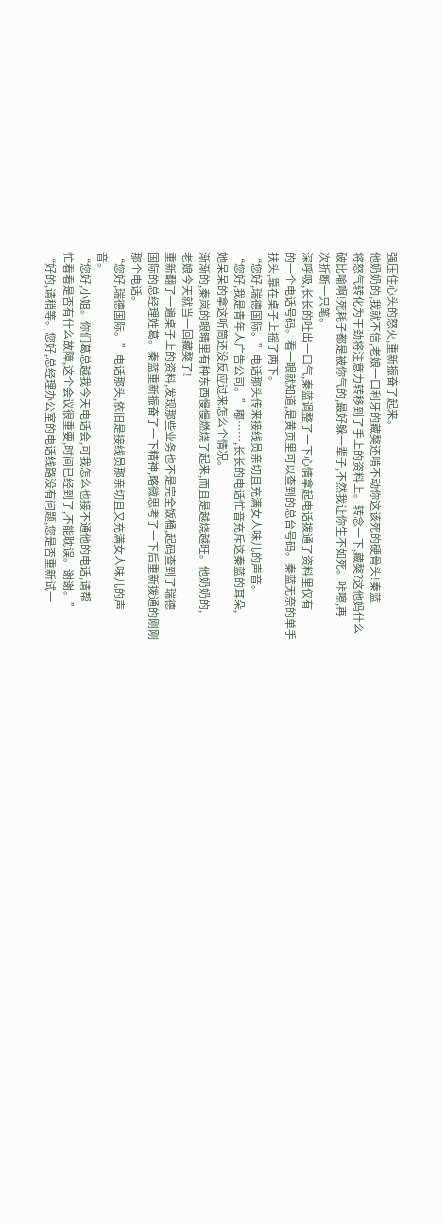强压住心头的怒火,重新振奋了起来。
他奶奶的,我就不信,老娘一口利牙的藏獒还啃不动你这该死的硬骨头!秦蓝
将怒气转化为干劲将注意力转移到了手上的资料上。转念一下,藏獒?这他妈什么
破比喻啊!死耗子都是被你气的,最好躲一辈子,不然我让你生不如死。咔嚓,再
次折断一只笔。
深呼吸,长长的吐出一口气,秦蓝调整了一下心情拿起电话拨通了资料里仅有
的一个电话号码。看一眼就知道,是黄页里可以查到的总台号码。秦蓝无奈的单手
扶头,靠在桌子上摇了两下。
“您好,瑞德国际。”电话那头传来接线员亲切且充满女人味儿的声音。
“您好,我是青年人广告公司。”嘟……,长长的电话忙音充斥这秦蓝的耳朵,
她呆呆的拿这听筒还没反应过来怎么个情况。
渐渐的,秦岚的眼睛里有种东西慢慢燃烧了起来,而且是越烧越旺。他奶奶的,
老娘今天就当一回藏獒了!
重新翻了一遍桌子上的资料,发现那些业务也不是完全饭桶,起码查到了瑞德
国际的总经理姓葛。秦蓝重新振奋了一下精神,略微思考了一下后重新拨通的刚刚
那个电话。
“您好,瑞德国际。”电话那头,依旧是接线员那亲切且又充满女人味儿的声
音。
“您好,小姐。你们葛总越我今天电话会,可我怎么也接不通他的电话,请帮
忙看看是否有什么故障,这个会议很重要,时间已经到了,不能耽误。谢谢。”
“好的,请稍等。您好,总经理办公室的电话线路没有问题,您是否重新试一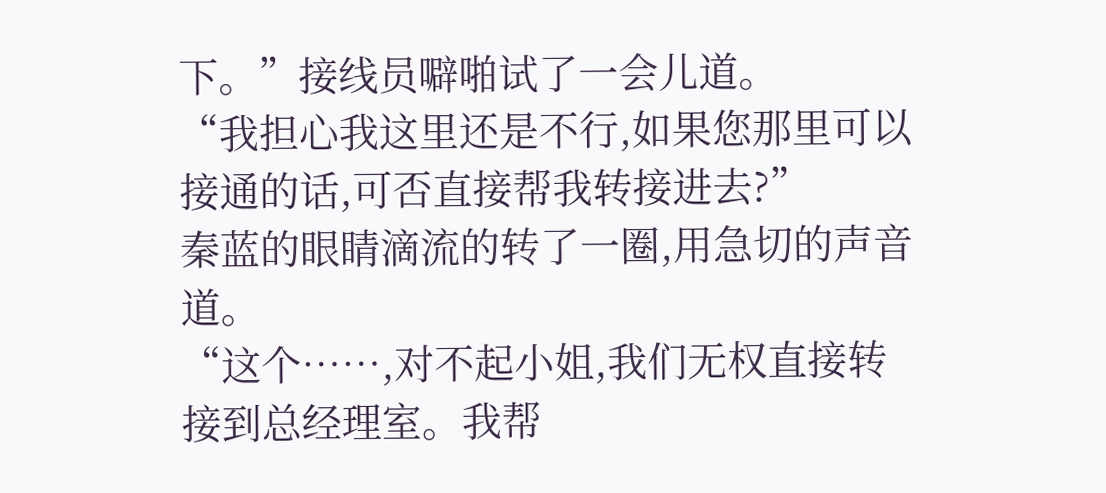下。”接线员噼啪试了一会儿道。
“我担心我这里还是不行,如果您那里可以接通的话,可否直接帮我转接进去?”
秦蓝的眼睛滴流的转了一圈,用急切的声音道。
“这个……,对不起小姐,我们无权直接转接到总经理室。我帮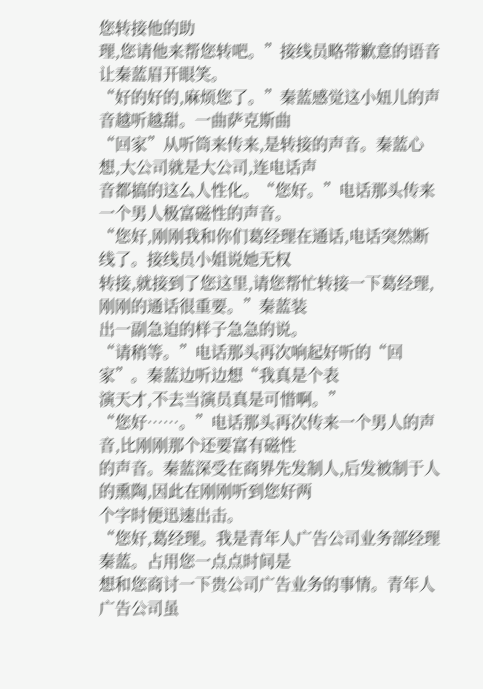您转接他的助
理,您请他来帮您转吧。”接线员略带歉意的语音让秦蓝眉开眼笑。
“好的好的,麻烦您了。”秦蓝感觉这小妞儿的声音越听越甜。一曲萨克斯曲
“回家”从听筒来传来,是转接的声音。秦蓝心想,大公司就是大公司,连电话声
音都搞的这么人性化。“您好。”电话那头传来一个男人极富磁性的声音。
“您好,刚刚我和你们葛经理在通话,电话突然断线了。接线员小姐说她无权
转接,就接到了您这里,请您帮忙转接一下葛经理,刚刚的通话很重要。”秦蓝装
出一副急迫的样子急急的说。
“请稍等。”电话那头再次响起好听的“回家”。秦蓝边听边想“我真是个表
演天才,不去当演员真是可惜啊。”
“您好……。”电话那头再次传来一个男人的声音,比刚刚那个还要富有磁性
的声音。秦蓝深受在商界先发制人,后发被制于人的熏陶,因此在刚刚听到您好两
个字时便迅速出击。
“您好,葛经理。我是青年人广告公司业务部经理秦蓝。占用您一点点时间是
想和您商讨一下贵公司广告业务的事情。青年人广告公司虽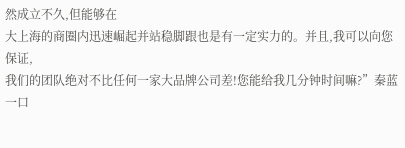然成立不久,但能够在
大上海的商圈内迅速崛起并站稳脚跟也是有一定实力的。并且,我可以向您保证,
我们的团队绝对不比任何一家大品牌公司差!您能给我几分钟时间嘛?”秦蓝一口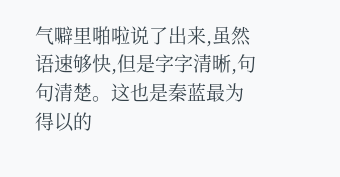气噼里啪啦说了出来,虽然语速够快,但是字字清晰,句句清楚。这也是秦蓝最为
得以的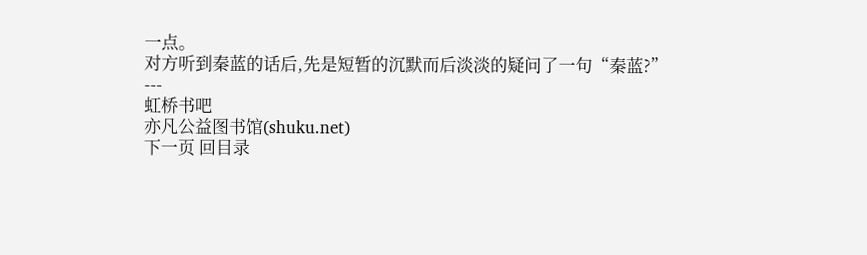一点。
对方听到秦蓝的话后,先是短暂的沉默而后淡淡的疑问了一句“秦蓝?”
---
虹桥书吧
亦凡公益图书馆(shuku.net)
下一页 回目录